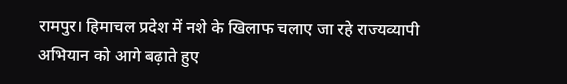रामपुर। हिमाचल प्रदेश में नशे के खिलाफ चलाए जा रहे राज्यव्यापी अभियान को आगे बढ़ाते हुए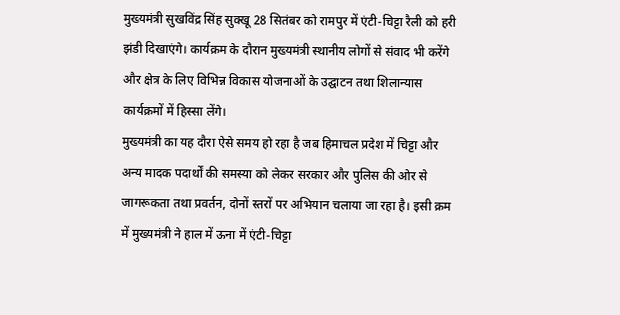मुख्यमंत्री सुखविंद्र सिंह सुक्खू 28 सितंबर को रामपुर में एंटी-चिट्टा रैली को हरी झंडी दिखाएंगे। कार्यक्रम के दौरान मुख्यमंत्री स्थानीय लोगों से संवाद भी करेंगे और क्षेत्र के लिए विभिन्न विकास योजनाओं के उद्घाटन तथा शिलान्यास कार्यक्रमों में हिस्सा लेंगे।
मुख्यमंत्री का यह दौरा ऐसे समय हो रहा है जब हिमाचल प्रदेश में चिट्टा और अन्य मादक पदार्थों की समस्या को लेकर सरकार और पुलिस की ओर से जागरूकता तथा प्रवर्तन, दोनों स्तरों पर अभियान चलाया जा रहा है। इसी क्रम में मुख्यमंत्री ने हाल में ऊना में एंटी-चिट्टा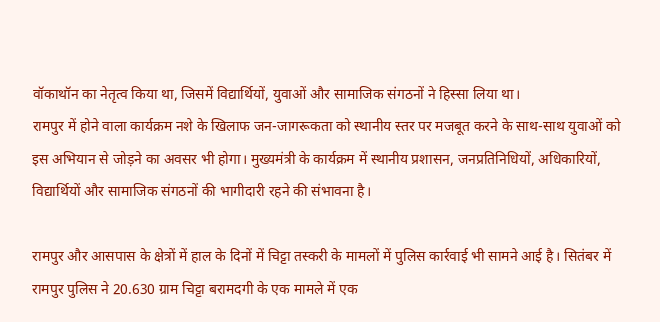वॉकाथॉन का नेतृत्व किया था, जिसमें विद्यार्थियों, युवाओं और सामाजिक संगठनों ने हिस्सा लिया था।
रामपुर में होने वाला कार्यक्रम नशे के खिलाफ जन-जागरूकता को स्थानीय स्तर पर मजबूत करने के साथ-साथ युवाओं को इस अभियान से जोड़ने का अवसर भी होगा। मुख्यमंत्री के कार्यक्रम में स्थानीय प्रशासन, जनप्रतिनिधियों, अधिकारियों, विद्यार्थियों और सामाजिक संगठनों की भागीदारी रहने की संभावना है।

रामपुर और आसपास के क्षेत्रों में हाल के दिनों में चिट्टा तस्करी के मामलों में पुलिस कार्रवाई भी सामने आई है। सितंबर में रामपुर पुलिस ने 20.630 ग्राम चिट्टा बरामदगी के एक मामले में एक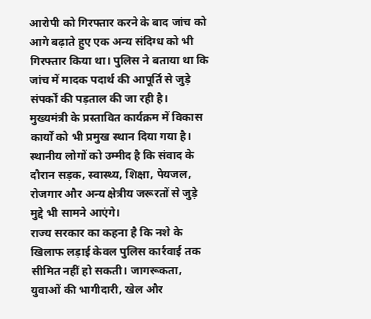आरोपी को गिरफ्तार करने के बाद जांच को आगे बढ़ाते हुए एक अन्य संदिग्ध को भी गिरफ्तार किया था। पुलिस ने बताया था कि जांच में मादक पदार्थ की आपूर्ति से जुड़े संपर्कों की पड़ताल की जा रही है।
मुख्यमंत्री के प्रस्तावित कार्यक्रम में विकास कार्यों को भी प्रमुख स्थान दिया गया है। स्थानीय लोगों को उम्मीद है कि संवाद के दौरान सड़क, स्वास्थ्य, शिक्षा, पेयजल, रोजगार और अन्य क्षेत्रीय जरूरतों से जुड़े मुद्दे भी सामने आएंगे।
राज्य सरकार का कहना है कि नशे के खिलाफ लड़ाई केवल पुलिस कार्रवाई तक सीमित नहीं हो सकती। जागरूकता, युवाओं की भागीदारी, खेल और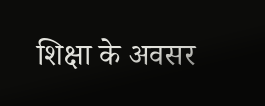शिक्षा के अवसर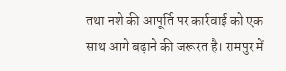तथा नशे की आपूर्ति पर कार्रवाई को एक साथ आगे बढ़ाने की जरूरत है। रामपुर में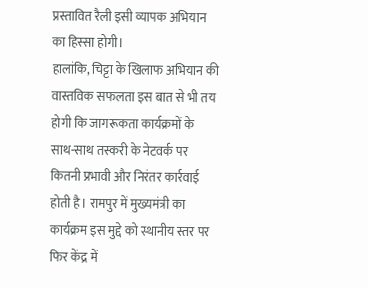प्रस्तावित रैली इसी व्यापक अभियान का हिस्सा होगी।
हालांकि, चिट्टा के खिलाफ अभियान की वास्तविक सफलता इस बात से भी तय होगी कि जागरूकता कार्यक्रमों के साथ-साथ तस्करी के नेटवर्क पर कितनी प्रभावी और निरंतर कार्रवाई होती है। रामपुर में मुख्यमंत्री का कार्यक्रम इस मुद्दे को स्थानीय स्तर पर फिर केंद्र में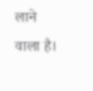लाने वाला है।